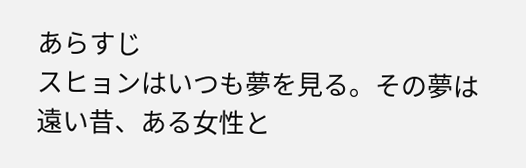あらすじ
スヒョンはいつも夢を見る。その夢は遠い昔、ある女性と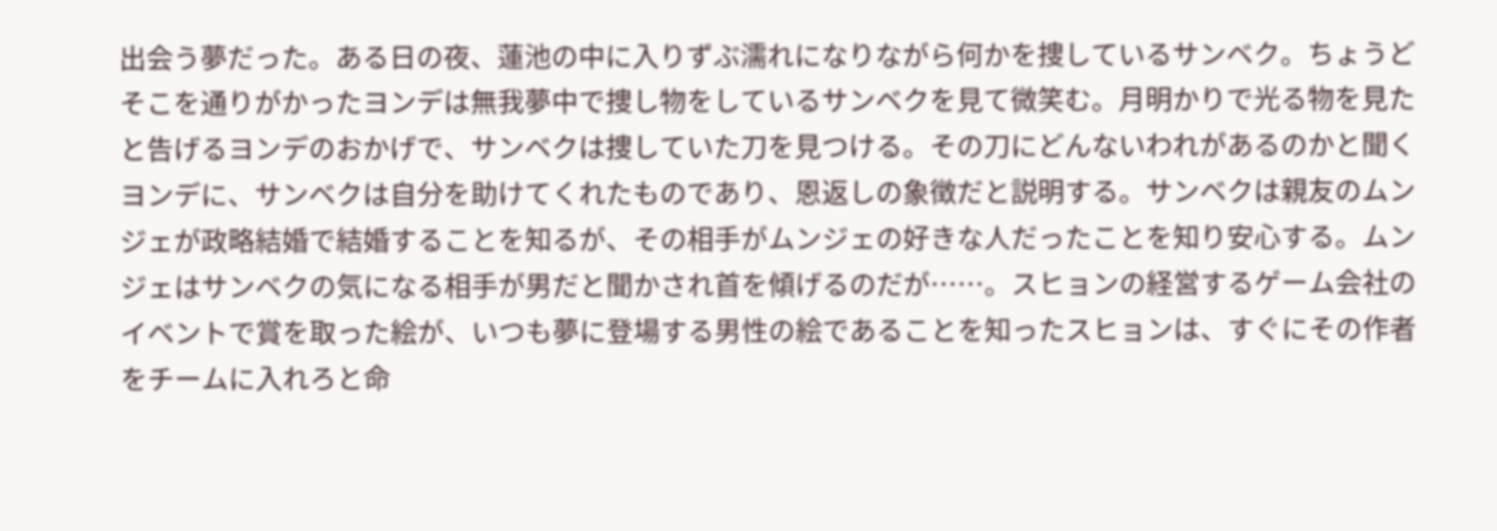出会う夢だった。ある日の夜、蓮池の中に入りずぶ濡れになりながら何かを捜しているサンベク。ちょうどそこを通りがかったヨンデは無我夢中で捜し物をしているサンベクを見て微笑む。月明かりで光る物を見たと告げるヨンデのおかげで、サンベクは捜していた刀を見つける。その刀にどんないわれがあるのかと聞くヨンデに、サンベクは自分を助けてくれたものであり、恩返しの象徴だと説明する。サンベクは親友のムンジェが政略結婚で結婚することを知るが、その相手がムンジェの好きな人だったことを知り安心する。ムンジェはサンベクの気になる相手が男だと聞かされ首を傾げるのだが……。スヒョンの経営するゲーム会社のイベントで賞を取った絵が、いつも夢に登場する男性の絵であることを知ったスヒョンは、すぐにその作者をチームに入れろと命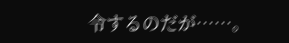令するのだが……。